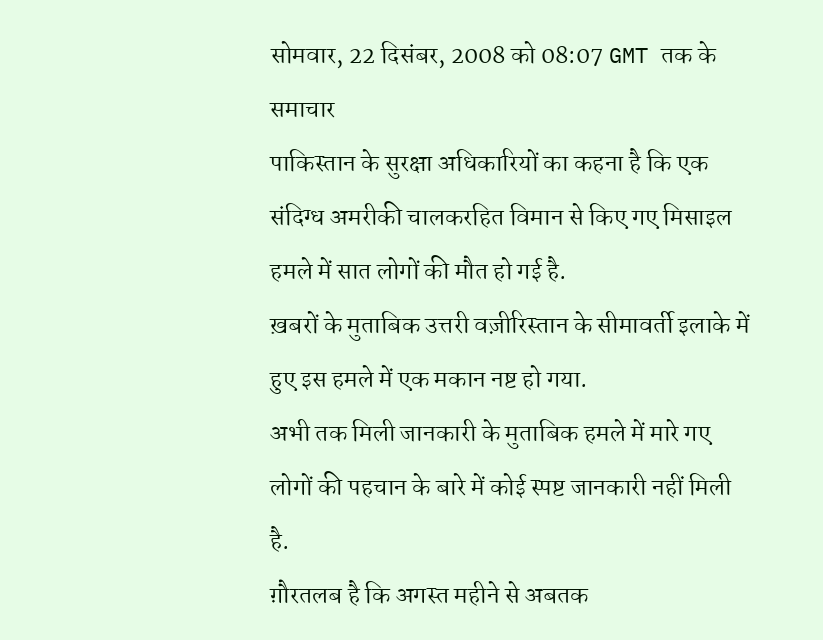सोमवार, 22 दिसंबर, 2008 को 08:07 GMT तक के समाचार
पाकिस्तान के सुरक्षा अधिकारियों का कहना है कि एक संदिग्ध अमरीकी चालकरहित विमान से किए गए मिसाइल हमले में सात लोगों की मौत हो गई है.
ख़बरों के मुताबिक उत्तरी वज़ीरिस्तान के सीमावर्ती इलाके में हुए इस हमले में एक मकान नष्ट हो गया.
अभी तक मिली जानकारी के मुताबिक हमले में मारे गए लोगों की पहचान के बारे में कोई स्पष्ट जानकारी नहीं मिली है.
ग़ौरतलब है कि अगस्त महीने से अबतक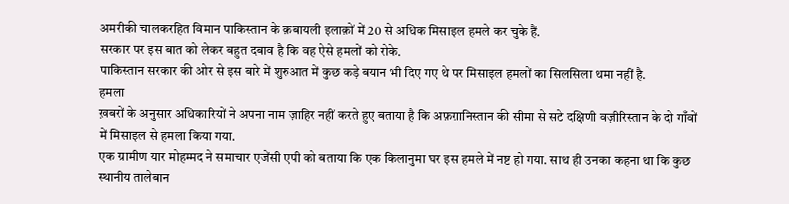अमरीकी चालकरहित विमान पाकिस्तान के क़बायली इलाक़ों में 20 से अधिक मिसाइल हमले कर चुके हैं.
सरकार पर इस बात को लेकर बहुत दबाव है कि वह ऐसे हमलों को रोके.
पाकिस्तान सरकार की ओर से इस बारे में शुरुआत में कुछ कड़े बयान भी दिए गए थे पर मिसाइल हमलों का सिलसिला थमा नहीं है.
हमला
ख़बरों के अनुसार अधिकारियों ने अपना नाम ज़ाहिर नहीं करते हुए बताया है कि अफ़ग़ानिस्तान की सीमा से सटे दक्षिणी वज़ीरिस्तान के दो गाँवों में मिसाइल से हमला किया गया.
एक ग्रामीण यार मोहम्मद ने समाचार एजेंसी एपी को बताया कि एक किलानुमा घर इस हमले में नष्ट हो गया. साथ ही उनका कहना था कि कुछ स्थानीय तालेबान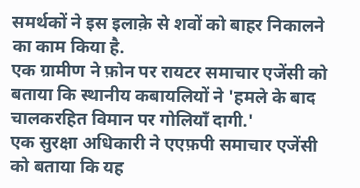समर्थकों ने इस इलाक़े से शवों को बाहर निकालने का काम किया है.
एक ग्रामीण ने फ़ोन पर रायटर समाचार एजेंसी को बताया कि स्थानीय कबायलियों ने 'हमले के बाद चालकरहित विमान पर गोलियाँ दागी.'
एक सुरक्षा अधिकारी ने एएफ़पी समाचार एजेंसी को बताया कि यह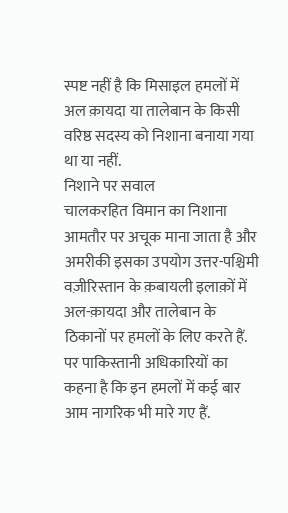स्पष्ट नहीं है कि मिसाइल हमलों में अल क़ायदा या तालेबान के किसी वरिष्ठ सदस्य को निशाना बनाया गया था या नहीं.
निशाने पर सवाल
चालकरहित विमान का निशाना आमतौर पर अचूक माना जाता है और अमरीकी इसका उपयोग उत्तर-पश्चिमी वज़ीरिस्तान के क़बायली इलाक़ों में अल-क़ायदा और तालेबान के ठिकानों पर हमलों के लिए करते हैं.
पर पाकिस्तानी अधिकारियों का कहना है कि इन हमलों में कई बार आम नागरिक भी मारे गए हैं.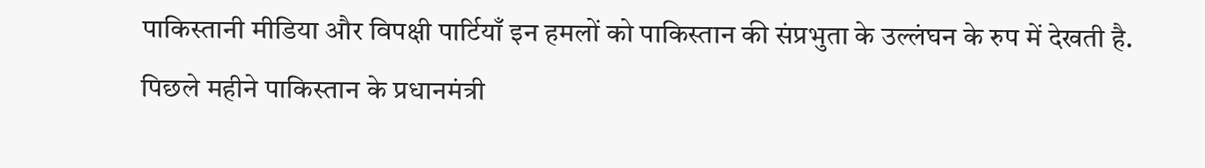पाकिस्तानी मीडिया और विपक्षी पार्टियाँ इन हमलों को पाकिस्तान की संप्रभुता के उल्लंघन के रुप में देखती है.
पिछले महीने पाकिस्तान के प्रधानमंत्री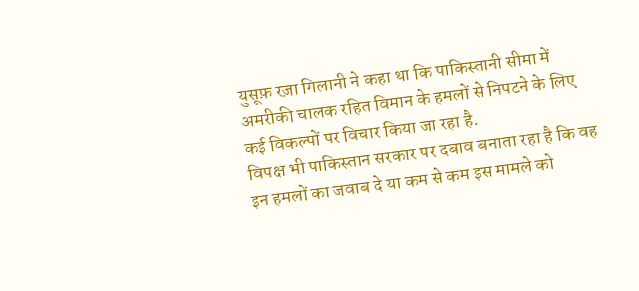युसूफ़ रज़ा गिलानी ने कहा था कि पाकिस्तानी सीमा में अमरीकी चालक रहित विमान के हमलों से निपटने के लिए कई विकल्पों पर विचार किया जा रहा है.
विपक्ष भी पाकिस्तान सरकार पर दबाव बनाता रहा है कि वह इन हमलों का जवाब दे या कम से कम इस मामले को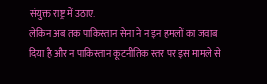संयुक्त राष्ट्र में उठाए.
लेकिन अब तक पाकिस्तान सेना ने न इन हमलों का जवाब दिया है और न पाकिस्तान कूटनीतिक स्तर पर इस मामले से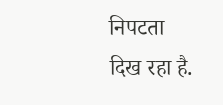निपटता दिख रहा है.